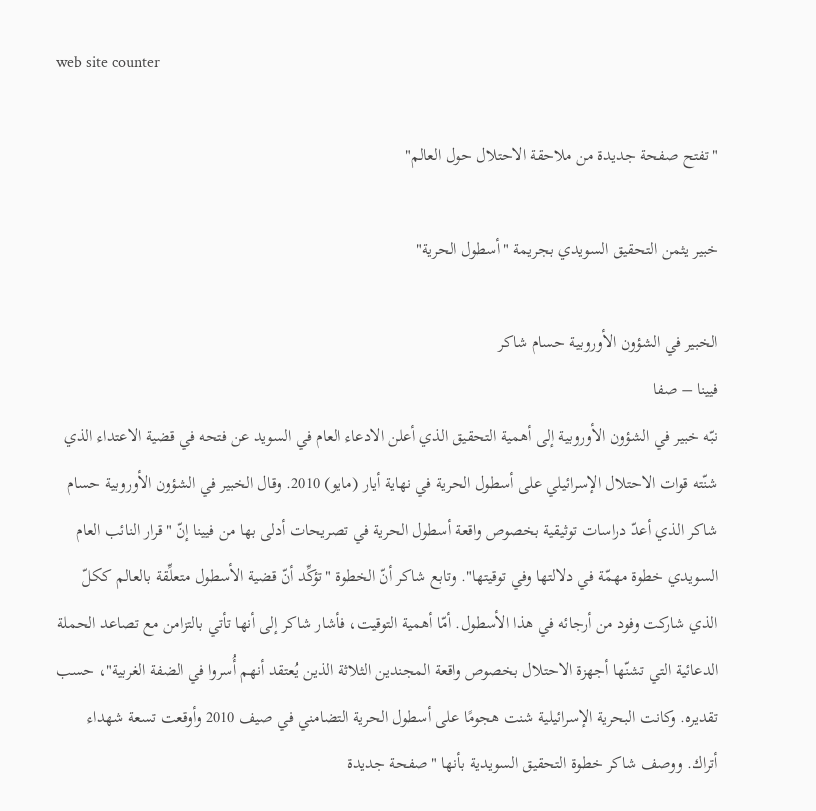web site counter

"تفتح صفحة جديدة من ملاحقة الاحتلال حول العالم"

خبير يثمن التحقيق السويدي بجريمة "أسطول الحرية"

الخبير في الشؤون الأوروبية حسام شاكر
فيينا – صفا
نبّه خبير في الشؤون الأوروبية إلى أهمية التحقيق الذي أعلن الادعاء العام في السويد عن فتحه في قضية الاعتداء الذي شنّته قوات الاحتلال الإسرائيلي على أسطول الحرية في نهاية أيار (مايو) 2010. وقال الخبير في الشؤون الأوروبية حسام شاكر الذي أعدّ دراسات توثيقية بخصوص واقعة أسطول الحرية في تصريحات أدلى بها من فيينا إنّ "قرار النائب العام السويدي خطوة مهمّة في دلالتها وفي توقيتها". وتابع شاكر أنّ الخطوة "تؤكِّد أنّ قضية الأسطول متعلِّقة بالعالم ككلّ الذي شاركت وفود من أرجائه في هذا الأسطول. أمّا أهمية التوقيت، فأشار شاكر إلى أنها تأتي بالتزامن مع تصاعد الحملة الدعائية التي تشنّها أجهزة الاحتلال بخصوص واقعة المجندين الثلاثة الذين يُعتقد أنهم أُسروا في الضفة الغربية"، حسب تقديره. وكانت البحرية الإسرائيلية شنت هجومًا على أسطول الحرية التضامني في صيف 2010 وأوقعت تسعة شهداء أتراك. ووصف شاكر خطوة التحقيق السويدية بأنها "صفحة جديدة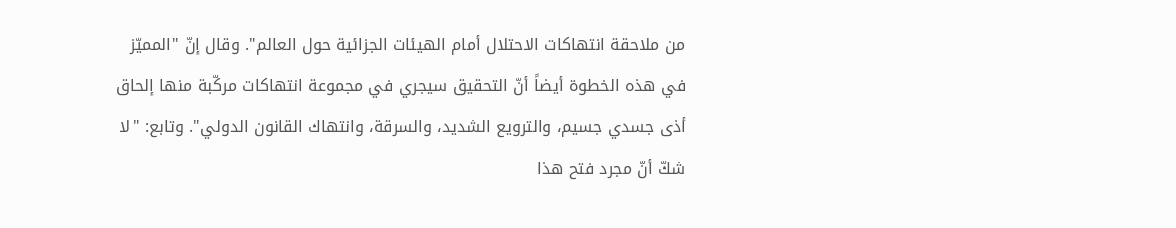من ملاحقة انتهاكات الاحتلال أمام الهيئات الجزائية حول العالم". وقال إنّ "المميّز في هذه الخطوة أيضاً أنّ التحقيق سيجري في مجموعة انتهاكات مركّبة منها إلحاق أذى جسدي جسيم، والترويع الشديد، والسرقة، وانتهاك القانون الدولي". وتابع: "لا شكّ أنّ مجرد فتح هذا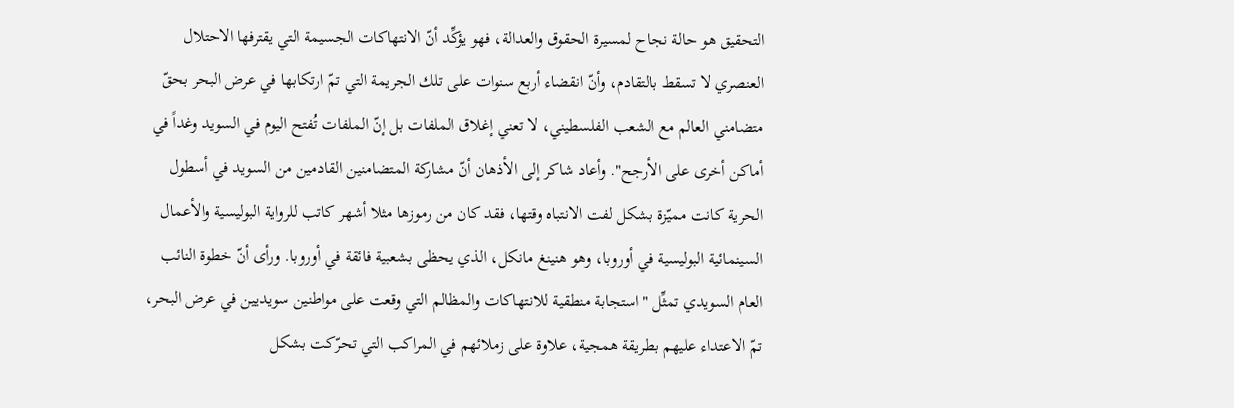التحقيق هو حالة نجاح لمسيرة الحقوق والعدالة، فهو يؤكِّد أنّ الانتهاكات الجسيمة التي يقترفها الاحتلال العنصري لا تسقط بالتقادم، وأنّ انقضاء أربع سنوات على تلك الجريمة التي تمّ ارتكابها في عرض البحر بحقّ متضامني العالم مع الشعب الفلسطيني، لا تعني إغلاق الملفات بل إنّ الملفات تُفتح اليوم في السويد وغداً في أماكن أخرى على الأرجح". وأعاد شاكر إلى الأذهان أنّ مشاركة المتضامنين القادمين من السويد في أسطول الحرية كانت مميّزة بشكل لفت الانتباه وقتها، فقد كان من رموزها مثلا أشهر كاتب للرواية البوليسية والأعمال السينمائية البوليسية في أوروبا، وهو هنينغ مانكل، الذي يحظى بشعبية فائقة في أوروبا. ورأى أنّ خطوة النائب العام السويدي تمثِّل "استجابة منطقية للانتهاكات والمظالم التي وقعت على مواطنين سويديين في عرض البحر، تمّ الاعتداء عليهم بطريقة همجية، علاوة على زملائهم في المراكب التي تحرّكت بشكل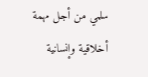سلمي من أجل مهمة أخلاقية وإنسانية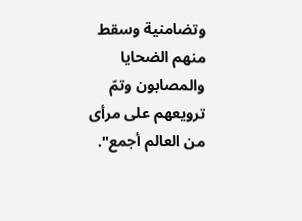وتضامنية وسقط منهم الضحايا والمصابون وتمّ ترويعهم على مرأى من العالم أجمع".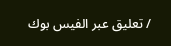/ تعليق عبر الفيس بوك